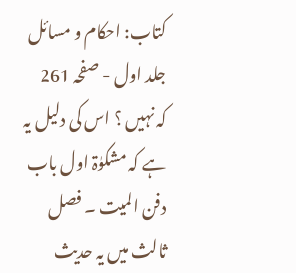کتاب: احکام و مسائل جلد اول - صفحہ 261
کہ نہیں ؟ اس کی دلیل یہ ہے کہ مشکوٰۃ اول باب دفن المیت ۔ فصل ثالث میں یہ حدیث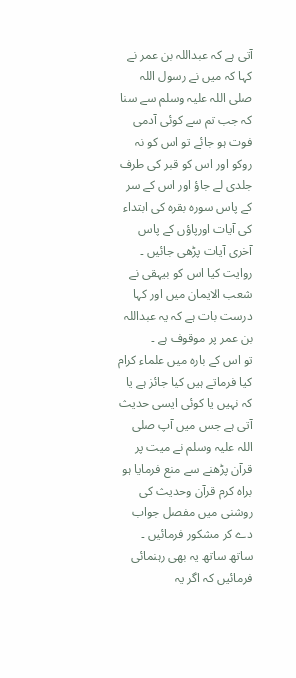آتی ہے کہ عبداللہ بن عمر نے کہا کہ میں نے رسول اللہ صلی اللہ علیہ وسلم سے سنا کہ جب تم سے کوئی آدمی فوت ہو جائے تو اس کو نہ روکو اور اس کو قبر کی طرف جلدی لے جاؤ اور اس کے سر کے پاس سورہ بقرہ کی ابتداء کی آیات اورپاؤں کے پاس آخری آیات پڑھی جائیں ۔ روایت کیا اس کو بیہقی نے شعب الایمان میں اور کہا درست بات ہے کہ یہ عبداللہ بن عمر پر موقوف ہے ۔
تو اس کے بارہ میں علماء کرام کیا فرماتے ہیں کیا جائز ہے یا کہ نہیں یا کوئی ایسی حدیث آتی ہے جس میں آپ صلی اللہ علیہ وسلم نے میت پر قرآن پڑھنے سے منع فرمایا ہو براہ کرم قرآن وحدیث کی روشنی میں مفصل جواب دے کر مشکور فرمائیں ۔ ساتھ ساتھ یہ بھی رہنمائی فرمائیں کہ اگر یہ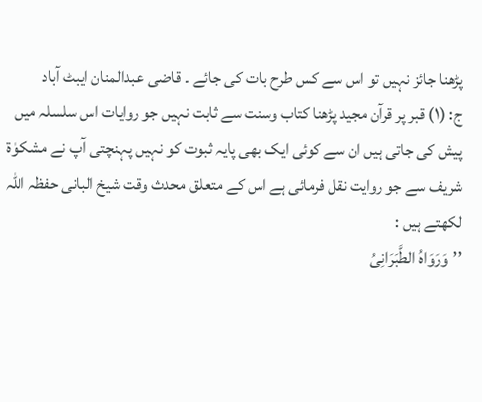پڑھنا جائز نہیں تو اس سے کس طرح بات کی جائے ۔ قاضی عبدالمنان ایبٹ آباد
ج: (۱) قبر پر قرآن مجید پڑھنا کتاب وسنت سے ثابت نہیں جو روایات اس سلسلہ میں پیش کی جاتی ہیں ان سے کوئی ایک بھی پایہ ثبوت کو نہیں پہنچتی آپ نے مشکوٰۃ شریف سے جو روایت نقل فرمائی ہے اس کے متعلق محدث وقت شیخ البانی حفظہ اللہ لکھتے ہیں :
’’وَرَوَاہُ الطَّبَرَانِیُ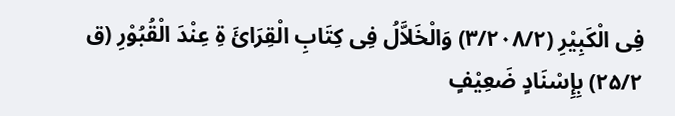فِی الْکَبِیْرِ (۳/۲۰۸/۲) وَالْخَلاَّلُ فِی کِتَابِ الْقِرَائَ ۃِ عِنْدَ الْقُبُوْرِ (ق ۲۵/۲) بِإِسْنَادٍ ضَعِیْفٍ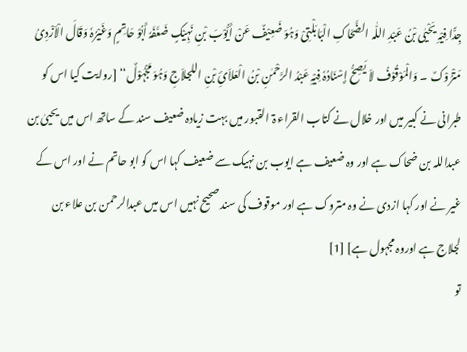جِدًّا فِیْہِ یَحْیٰی بْنُ عَبْدِ اللّٰہ الضَّحَاکِ الْبَابَلْتِیْ وَہُوَ ضَعِیْفٌ عَنْ أَیُّوْبَ بْنِ نَہِیْکٍ ضَعَّفَہٗ أَبُوْ حَاتِمٍ وَغَیْرُہٗ وَقَالَ الْاَزْدِیُ مَتْرُوْکٌ ۔ وَالْمَوْقُوْفُ لاَ یَصِحُّ إِسْنَادُہٗ فِیْہِ عَبْدُ الرَّحْمٰنِ بْنُ الْعَلاَئِ بْنِ اللجلاَجِ وَہُوَ مَجْہُوْلٌ‘‘ [روایت کیا اس کو طبرانی نے کبیر میں اور خلال نے کتاب القراء ۃ القبور میں بہت زیادہ ضعیف سند کے ساتھ اس میں یحییٰ بن عبداللہ بن ضحاک ہے اور وہ ضعیف ہے ایوب بن نہیک سے ضعیف کہا اس کو ابو حاتم نے اور اس کے غیر نے اور کہا ازدی نے وہ متروک ہے اور موقوف کی سند صحیح نہیں اس میں عبدالرحمن بن علاء بن لجلاج ہے اوروہ مجہول ہے] [1]
تو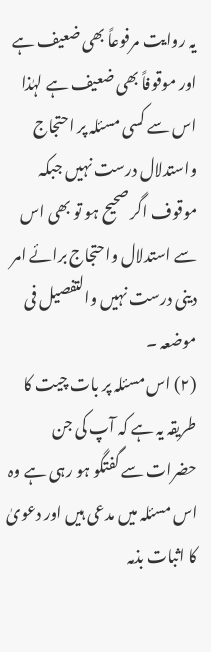یہ روایت مرفوعاً بھی ضعیف ہے اور موقوفاً بھی ضعیف ہے لہٰذا اس سے کسی مسئلہ پر احتجاج واستدلال درست نہیں جبکہ موقوف اگر صحیح ہو تو بھی اس سے استدلال واحتجاج برائے امر دینی درست نہیں والتفصیل فی موضعہ ۔
(۲) اس مسئلہ پر بات چیت کا طریقہ یہ ہے کہ آپ کی جن حضرات سے گفتگو ہو رہی ہے وہ اس مسئلہ میں مدعی ہیں اور دعویٰ کا اثبات بذمہ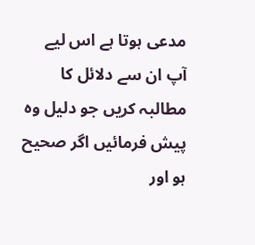مدعی ہوتا ہے اس لیے آپ ان سے دلائل کا مطالبہ کریں جو دلیل وہ پیش فرمائیں اگر صحیح ہو اور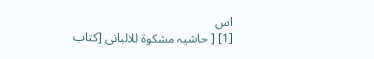اس
[1] [ حاشیہ مشکوۃ للالبانی [کتاب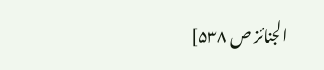الجنائز ص ۵۳۸]